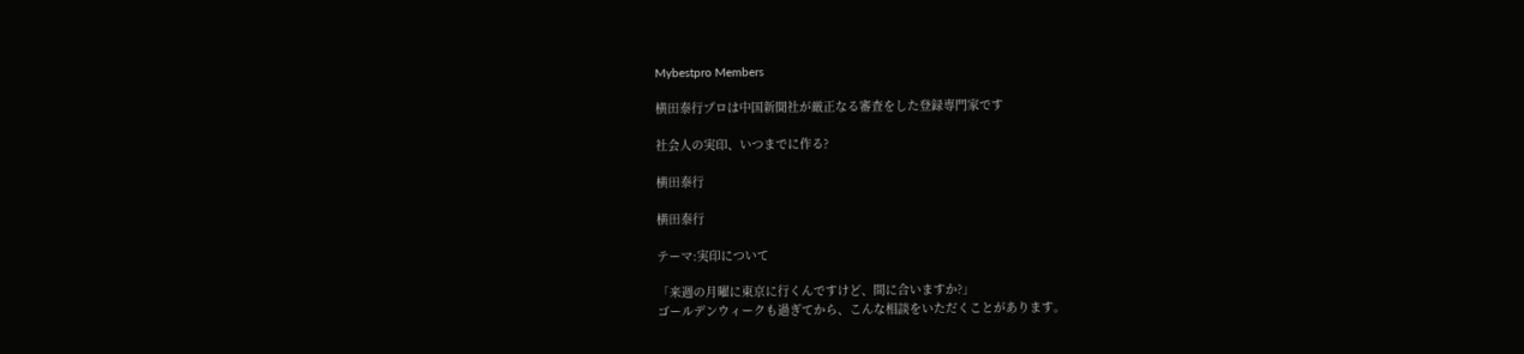Mybestpro Members

横田泰行プロは中国新聞社が厳正なる審査をした登録専門家です

社会人の実印、いつまでに作る?

横田泰行

横田泰行

テーマ:実印について

「来週の月曜に東京に行くんですけど、間に合いますか?」
ゴールデンウィークも過ぎてから、こんな相談をいただくことがあります。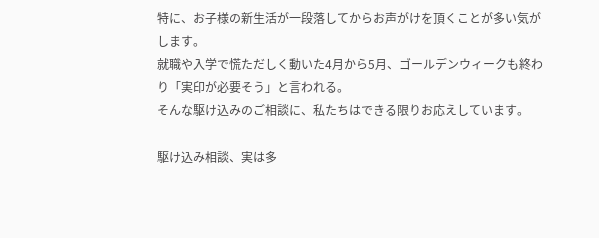特に、お子様の新生活が一段落してからお声がけを頂くことが多い気がします。
就職や入学で慌ただしく動いた4月から5月、ゴールデンウィークも終わり「実印が必要そう」と言われる。
そんな駆け込みのご相談に、私たちはできる限りお応えしています。

駆け込み相談、実は多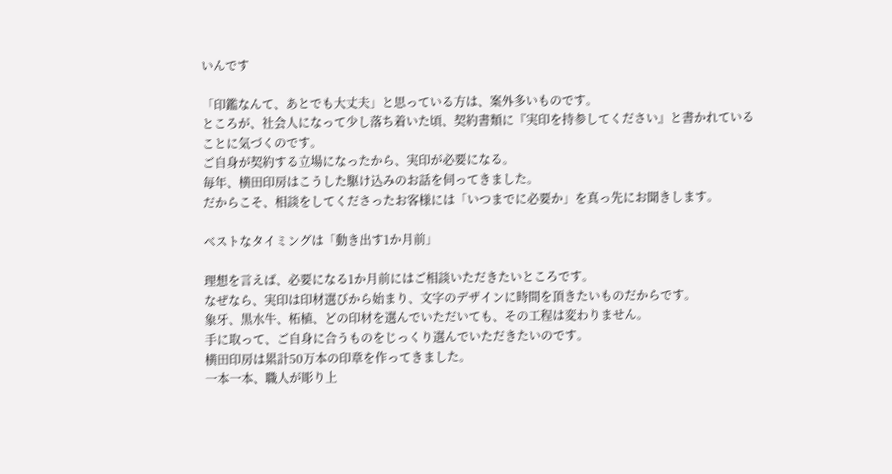いんです

「印鑑なんて、あとでも大丈夫」と思っている方は、案外多いものです。
ところが、社会人になって少し落ち着いた頃、契約書類に『実印を持参してください』と書かれていることに気づくのです。
ご自身が契約する立場になったから、実印が必要になる。
毎年、横田印房はこうした駆け込みのお話を伺ってきました。
だからこそ、相談をしてくださったお客様には「いつまでに必要か」を真っ先にお聞きします。

ベストなタイミングは「動き出す1か月前」

理想を言えば、必要になる1か月前にはご相談いただきたいところです。
なぜなら、実印は印材選びから始まり、文字のデザインに時間を頂きたいものだからです。
象牙、黒水牛、柘植、どの印材を選んでいただいても、その工程は変わりません。
手に取って、ご自身に合うものをじっくり選んでいただきたいのです。
横田印房は累計50万本の印章を作ってきました。
一本一本、職人が彫り上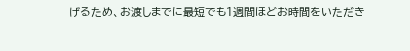げるため、お渡しまでに最短でも1週間ほどお時間をいただき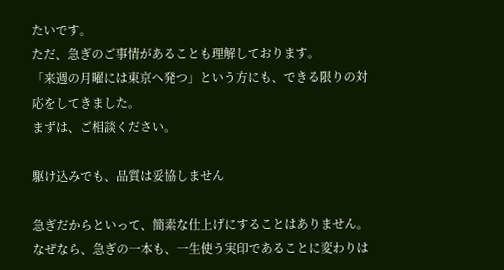たいです。
ただ、急ぎのご事情があることも理解しております。
「来週の月曜には東京へ発つ」という方にも、できる限りの対応をしてきました。
まずは、ご相談ください。

駆け込みでも、品質は妥協しません

急ぎだからといって、簡素な仕上げにすることはありません。
なぜなら、急ぎの一本も、一生使う実印であることに変わりは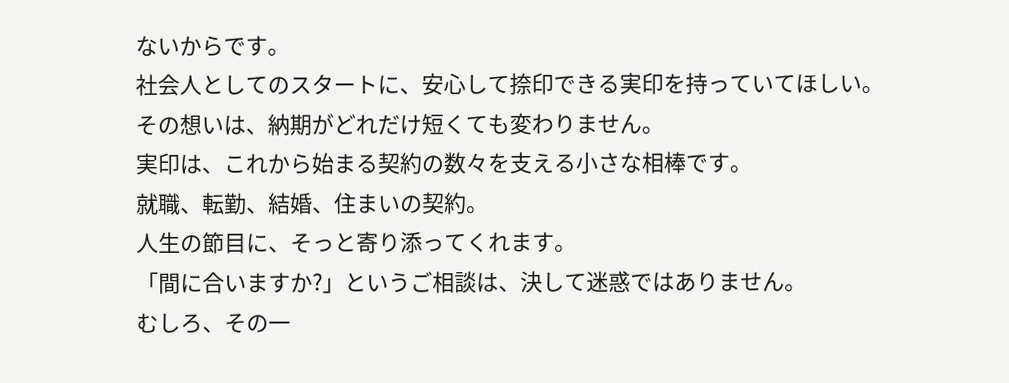ないからです。
社会人としてのスタートに、安心して捺印できる実印を持っていてほしい。
その想いは、納期がどれだけ短くても変わりません。
実印は、これから始まる契約の数々を支える小さな相棒です。
就職、転勤、結婚、住まいの契約。
人生の節目に、そっと寄り添ってくれます。
「間に合いますか?」というご相談は、決して迷惑ではありません。
むしろ、その一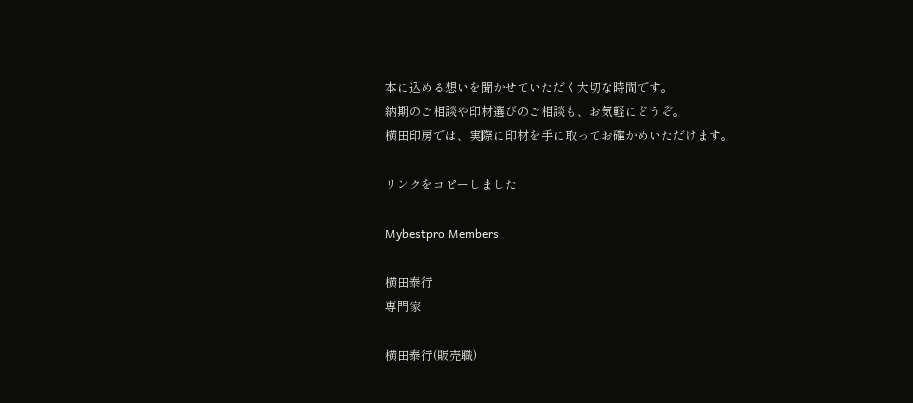本に込める想いを聞かせていただく大切な時間です。
納期のご相談や印材選びのご相談も、お気軽にどうぞ。
横田印房では、実際に印材を手に取ってお確かめいただけます。

リンクをコピーしました

Mybestpro Members

横田泰行
専門家

横田泰行(販売職)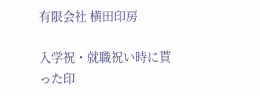有限会社 横田印房

入学祝・就職祝い時に貰った印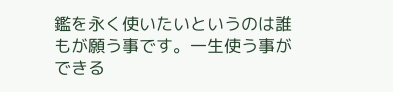鑑を永く使いたいというのは誰もが願う事です。一生使う事ができる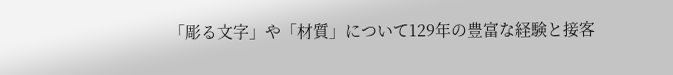「彫る文字」や「材質」について129年の豊富な経験と接客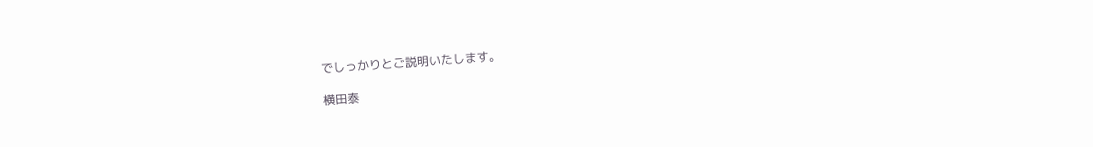でしっかりとご説明いたします。

横田泰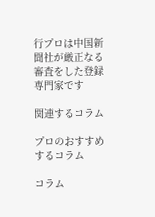行プロは中国新聞社が厳正なる審査をした登録専門家です

関連するコラム

プロのおすすめするコラム

コラム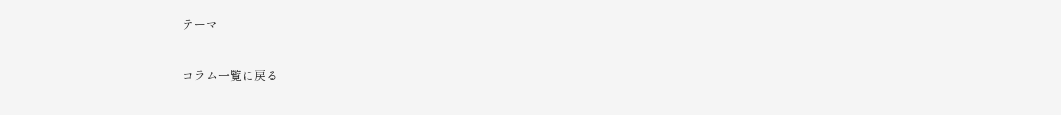テーマ

コラム一覧に戻る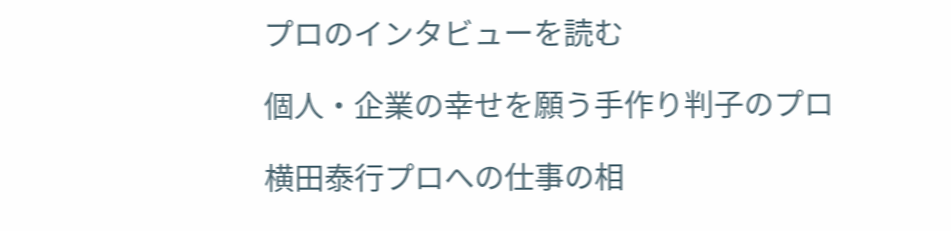プロのインタビューを読む

個人・企業の幸せを願う手作り判子のプロ

横田泰行プロへの仕事の相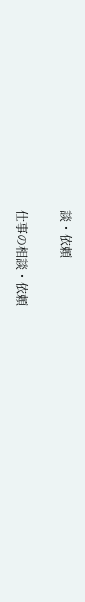談・依頼

仕事の相談・依頼